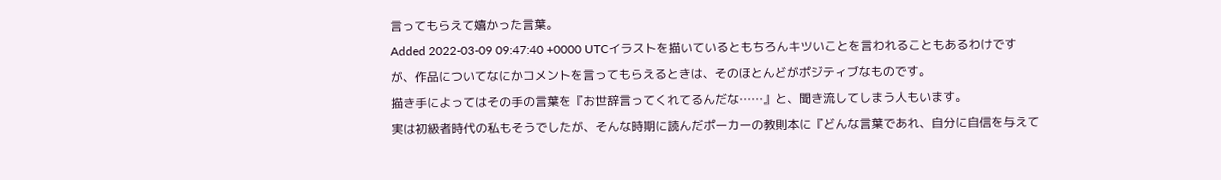言ってもらえて嬉かった言葉。
Added 2022-03-09 09:47:40 +0000 UTCイラストを描いているともちろんキツいことを言われることもあるわけですが、作品についてなにかコメントを言ってもらえるときは、そのほとんどがポジティブなものです。
描き手によってはその手の言葉を『お世辞言ってくれてるんだな……』と、聞き流してしまう人もいます。
実は初級者時代の私もそうでしたが、そんな時期に読んだポーカーの教則本に『どんな言葉であれ、自分に自信を与えて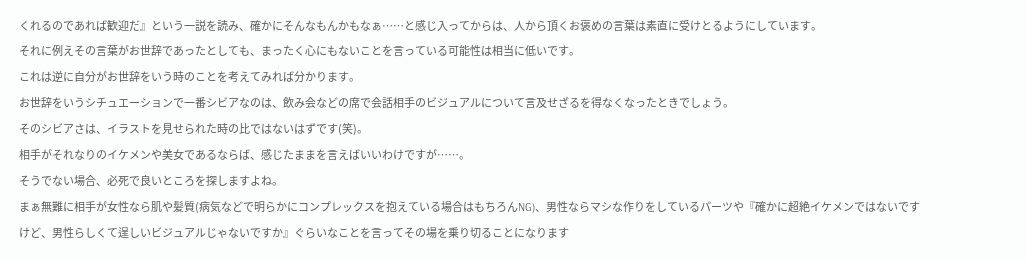くれるのであれば歓迎だ』という一説を読み、確かにそんなもんかもなぁ……と感じ入ってからは、人から頂くお褒めの言葉は素直に受けとるようにしています。
それに例えその言葉がお世辞であったとしても、まったく心にもないことを言っている可能性は相当に低いです。
これは逆に自分がお世辞をいう時のことを考えてみれば分かります。
お世辞をいうシチュエーションで一番シビアなのは、飲み会などの席で会話相手のビジュアルについて言及せざるを得なくなったときでしょう。
そのシビアさは、イラストを見せられた時の比ではないはずです(笑)。
相手がそれなりのイケメンや美女であるならば、感じたままを言えばいいわけですが……。
そうでない場合、必死で良いところを探しますよね。
まぁ無難に相手が女性なら肌や髪質(病気などで明らかにコンプレックスを抱えている場合はもちろんNG)、男性ならマシな作りをしているパーツや『確かに超絶イケメンではないですけど、男性らしくて逞しいビジュアルじゃないですか』ぐらいなことを言ってその場を乗り切ることになります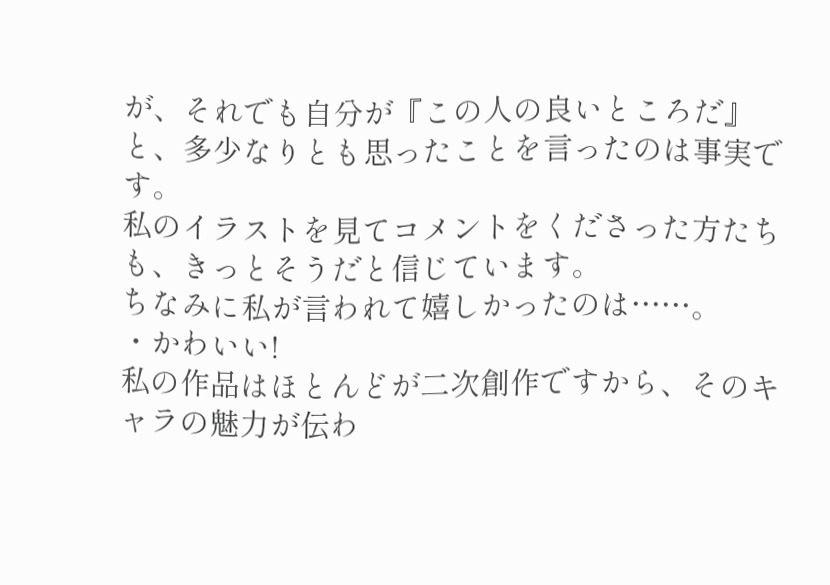が、それでも自分が『この人の良いところだ』と、多少なりとも思ったことを言ったのは事実です。
私のイラストを見てコメントをくださった方たちも、きっとそうだと信じています。
ちなみに私が言われて嬉しかったのは……。
・かわいい!
私の作品はほとんどが二次創作ですから、そのキャラの魅力が伝わ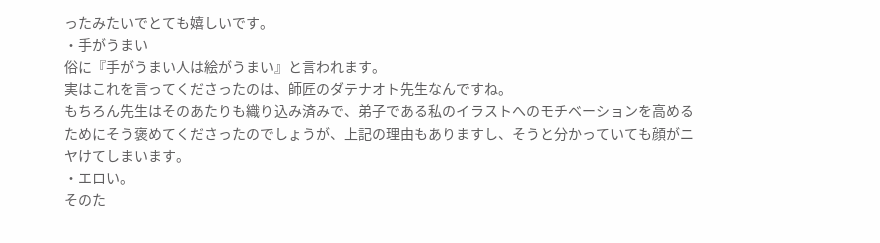ったみたいでとても嬉しいです。
・手がうまい
俗に『手がうまい人は絵がうまい』と言われます。
実はこれを言ってくださったのは、師匠のダテナオト先生なんですね。
もちろん先生はそのあたりも織り込み済みで、弟子である私のイラストへのモチベーションを高めるためにそう褒めてくださったのでしょうが、上記の理由もありますし、そうと分かっていても顔がニヤけてしまいます。
・エロい。
そのた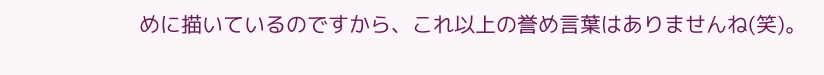めに描いているのですから、これ以上の誉め言葉はありませんね(笑)。